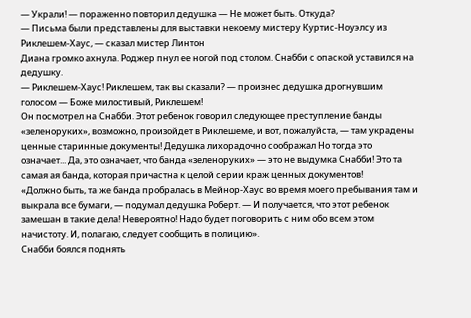— Украли! — пораженно повторил дедушка — Не может быть. Откуда?
— Письма были представлены для выставки некоему мистеру Куртис-Ноуэлсу из Риклешем-Хаус, — сказал мистер Линтон
Диана громко ахнула. Роджер пнул ее ногой под столом. Снабби с опаской уставился на дедушку.
— Риклешем-Хаус! Риклешем, так вы сказали? — произнес дедушка дрогнувшим голосом — Боже милостивый, Риклешем!
Он посмотрел на Снабби. Этот ребенок говорил следующее преступление банды «зеленоруких», возможно, произойдет в Риклешеме, и вот, пожалуйста, — там украдены ценные старинные документы! Дедушка лихорадочно соображал Но тогда это означает... Да, это означает, что банда «зеленоруких» — это не выдумка Снабби! Это та самая ая банда, которая причастна к целой серии краж ценных документов!
«Должно быть, та же банда пробралась в Мейнор-Хаус во время моего пребывания там и выкрала все бумаги, — подумал дедушка Роберт. — И получается, что этот ребенок замешан в такие дела! Невероятно! Надо будет поговорить с ним обо всем этом начистоту. И, полагаю, следует сообщить в полицию».
Снабби боялся поднять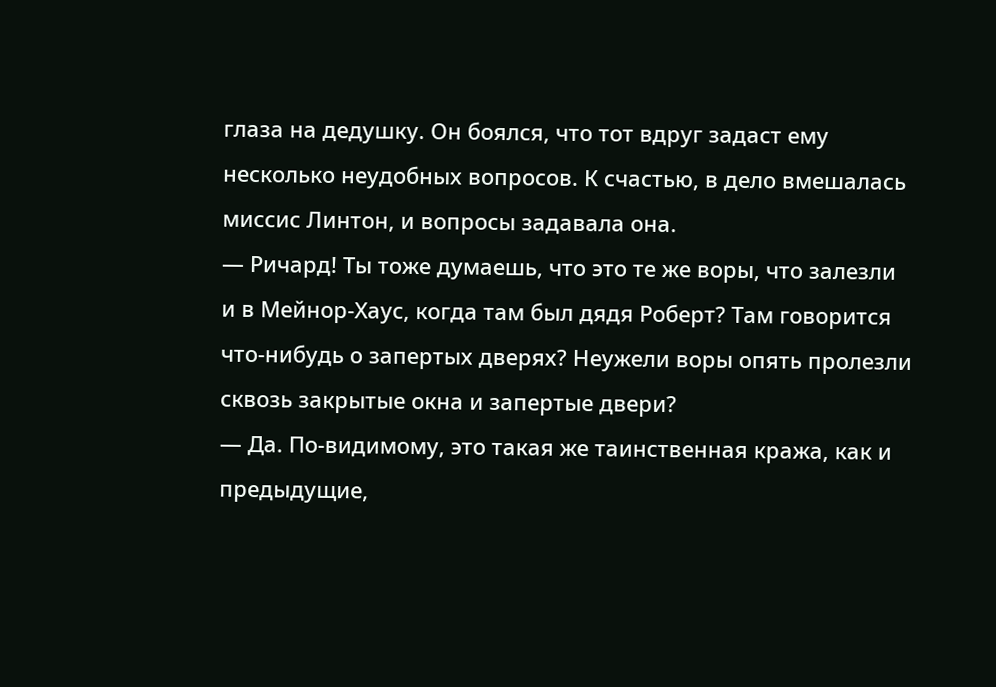глаза на дедушку. Он боялся, что тот вдруг задаст ему несколько неудобных вопросов. К счастью, в дело вмешалась миссис Линтон, и вопросы задавала она.
— Ричард! Ты тоже думаешь, что это те же воры, что залезли и в Мейнор-Хаус, когда там был дядя Роберт? Там говорится что-нибудь о запертых дверях? Неужели воры опять пролезли сквозь закрытые окна и запертые двери?
— Да. По-видимому, это такая же таинственная кража, как и предыдущие,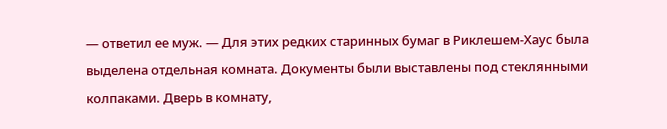— ответил ее муж. — Для этих редких старинных бумаг в Риклешем-Хаус была выделена отдельная комната. Документы были выставлены под стеклянными колпаками. Дверь в комнату,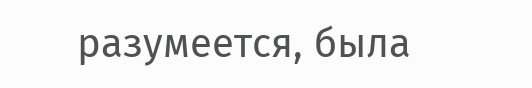разумеется, была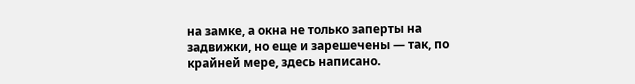на замке, а окна не только заперты на задвижки, но еще и зарешечены — так, по крайней мере, здесь написано.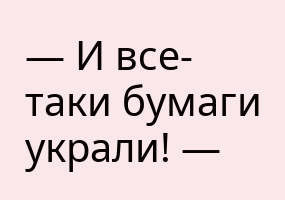— И все-таки бумаги украли! —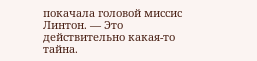покачала головой миссис Линтон. — Это действительно какая-то тайна.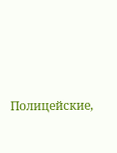Полицейские,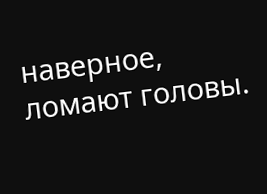наверное, ломают головы.